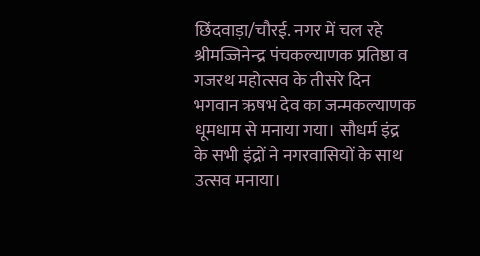छिंदवाड़ा/चौरई. नगर में चल रहे श्रीमज्जिनेन्द्र पंचकल्याणक प्रतिष्ठा व गजरथ महोत्सव के तीसरे दिन भगवान ऋषभ देव का जन्मकल्याणक धूमधाम से मनाया गया। सौधर्म इंद्र के सभी इंद्रों ने नगरवासियों के साथ उत्सव मनाया।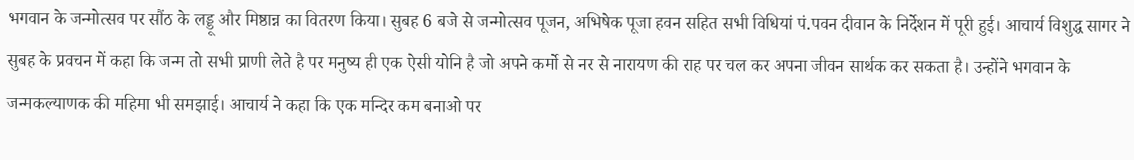भगवान के जन्मोत्सव पर सौंठ के लड्डू और मिष्ठान्न का वितरण किया। सुबह 6 बजे से जन्मोत्सव पूजन, अभिषेक पूजा हवन सहित सभी विधियां पं.पवन दीवान के निर्देशन में पूरी हुई। आचार्य विशुद्ध सागर ने सुबह के प्रवचन में कहा कि जन्म तो सभी प्राणी लेते है पर मनुष्य ही एक ऐसी योनि है जो अपने कर्मो से नर से नारायण की राह पर चल कर अपना जीवन सार्थक कर सकता है। उन्होंने भगवान के जन्मकल्याणक की महिमा भी समझाई। आचार्य ने कहा कि एक मन्दिर कम बनाओ पर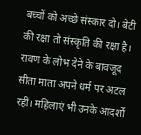बच्चों को अच्छे संस्कार दो। बेटी की रक्षा तो संस्कृति की रक्षा है। रावण के लोभ देने के बावजूद सीता माता अपने धर्म पर अटल रहीं। महिलाएं भी उनके आदर्शों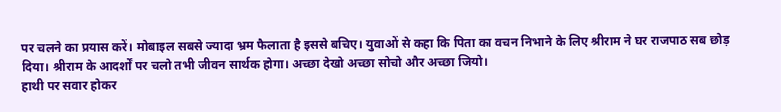पर चलने का प्रयास करें। मोबाइल सबसे ज्यादा भ्रम फैलाता है इससे बचिए। युवाओं से कहा कि पिता का वचन निभाने के लिए श्रीराम ने घर राजपाठ सब छोड़ दिया। श्रीराम के आदर्शों पर चलो तभी जीवन सार्थक होगा। अच्छा देखो अच्छा सोचो और अच्छा जियो।
हाथी पर सवार होकर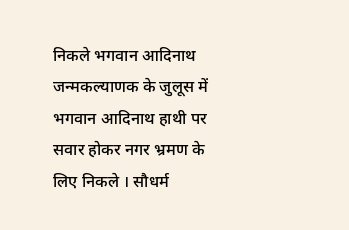निकले भगवान आदिनाथ
जन्मकल्याणक के जुलूस में भगवान आदिनाथ हाथी पर सवार होकर नगर भ्रमण के लिए निकले । सौधर्म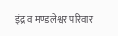इंद्र व मण्डलेश्वर परिवार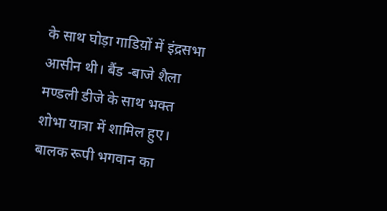के साथ घोड़ा गाडिय़ों में इंद्रसभा आसीन थी। बैंड -बाजे शैला मण्डली डीजे के साथ भक्त शोभा यात्रा में शामिल हुए। बालक रूपी भगवान का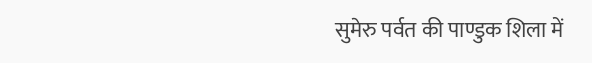सुमेरु पर्वत की पाण्डुक शिला में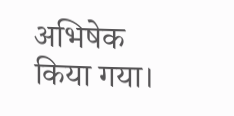अभिषेक किया गया।